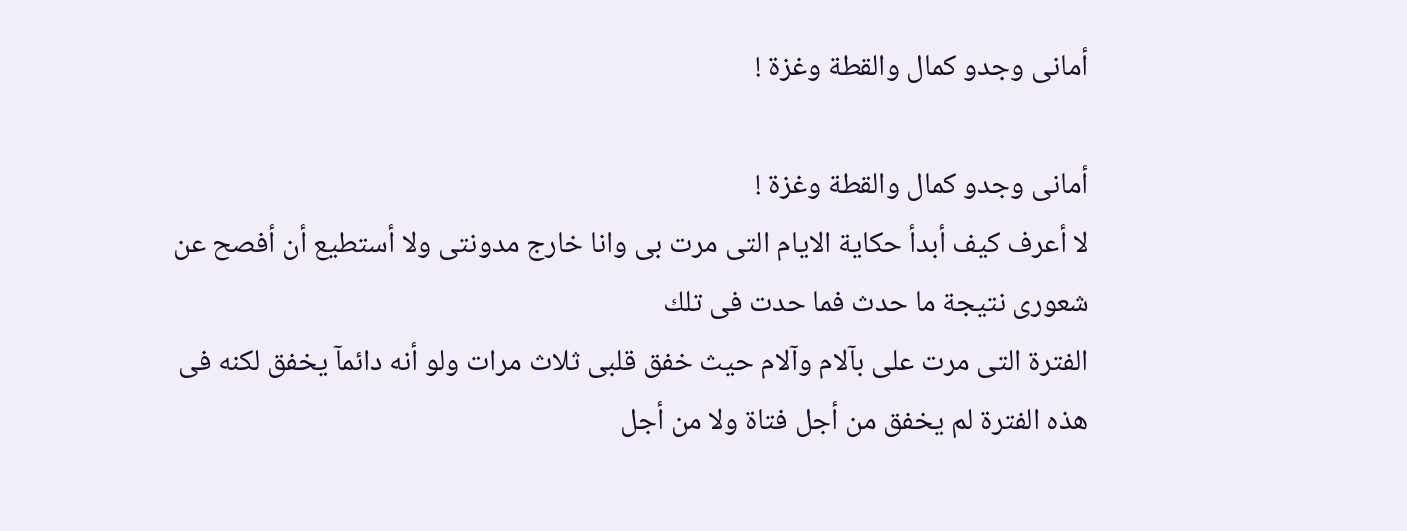أمانى وجدو كمال والقطة وغزة !

أمانى وجدو كمال والقطة وغزة !
لا أعرف كيف أبدأ حكاية الايام التى مرت بى وانا خارج مدونتى ولا أستطيع أن أفصح عن شعورى نتيجة ما حدث فما حدت فى تلك
الفترة التى مرت على بآلام وآلام حيث خفق قلبى ثلاث مرات ولو أنه دائمآ يخفق لكنه فى هذه الفترة لم يخفق من أجل فتاة ولا من أجل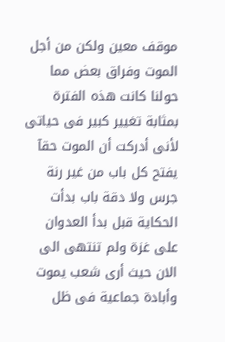موقف معين ولكن من أجل الموت وفراق بعض مما حولنا كانت هذه الفترة بمثابة تغيير كبير فى حياتى لأنى أدركت أن الموت حقآ يفتح كل باب من غير رنة جرس ولا دقة باب بدأت الحكاية قبل بدأ العدوان على غزة ولم تنتهى الى الان حيث أرى شعب يموت وأبادة جماعية فى ظل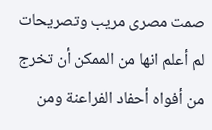صمت مصرى مريب وتصريحات لم أعلم انها من الممكن أن تخرج من أفواه أحفاد الفراعنة ومن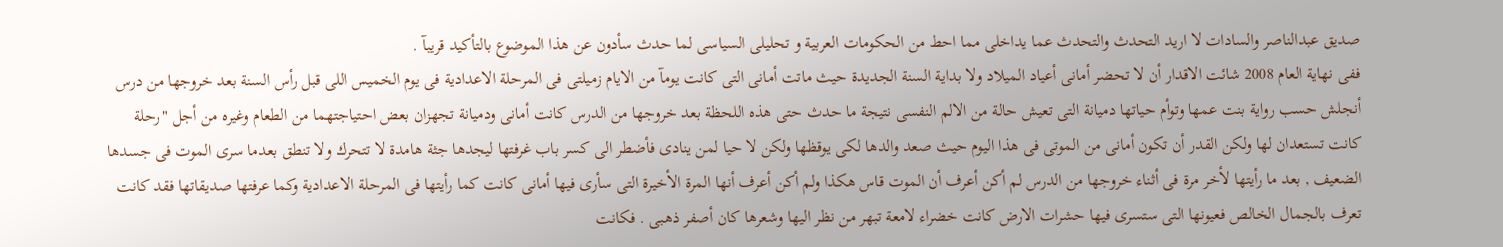صديق عبدالناصر والسادات لا اريد التحدث والتحدث عما يداخلى مما احط من الحكومات العربية و تحليلى السياسى لما حدث سأدون عن هذا الموضوع بالتأكيد قريبآ .
ففى نهاية العام 2008 شائت الاقدار أن لا تحضر أمانى أعياد الميلاد ولا بداية السنة الجديدة حيث ماتت أمانى التى كانت يومآ من الايام زميلتى فى المرحلة الاعدادية فى يوم الخميس اللى قبل رأس السنة بعد خروجها من درس أنجلش حسب رواية بنت عمها وتوأم حياتها دميانة التى تعيش حالة من الالم النفسى نتيجة ما حدث حتى هذه اللحظة بعد خروجها من الدرس كانت أمانى ودميانة تجهزان بعض احتياجتهما من الطعام وغيره من أجل "رحلة كانت تستعدان لها ولكن القدر أن تكون أمانى من الموتى فى هذا اليوم حيث صعد والدها لكى يوقظها ولكن لا حيا لمن ينادى فأضطر الى كسر باب غرفتها ليجدها جثة هامدة لا تتحرك ولا تنطق بعدما سرى الموت فى جسدها الضعيف , بعد ما رأيتها لأخر مرة فى أثناء خروجها من الدرس لم أكن أعرف أن الموت قاس هكذا ولم أكن أعرف أنها المرة الأخيرة التى سأرى فيها أمانى كانت كما رأيتها فى المرحلة الاعدادية وكما عرفتها صديقاتها فقد كانت تعرف بالجمال الخالص فعيونها التى ستسرى فيها حشرات الارض كانت خضراء لامعة تبهر من نظر اليها وشعرها كان أصفر ذهبى . فكانت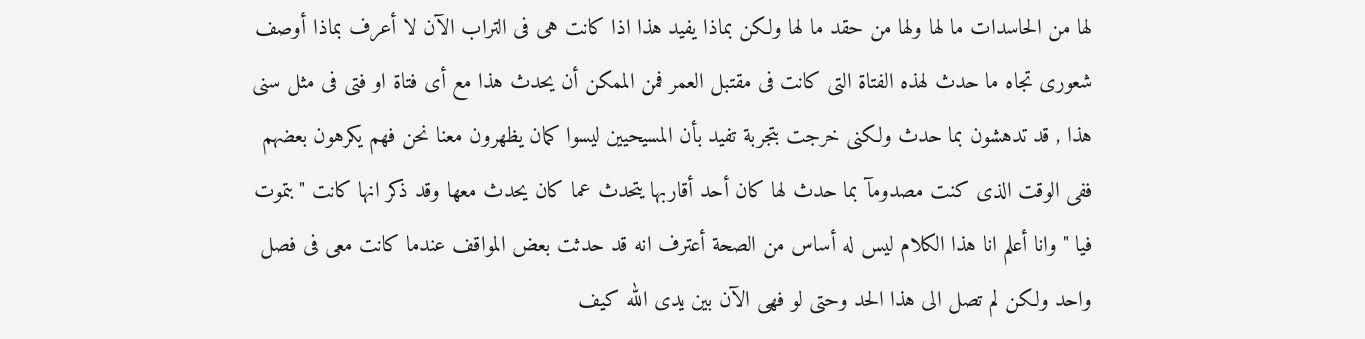لها من الحاسدات ما لها ولها من حقد ما لها ولكن بماذا يفيد هذا اذا كانت هى فى التراب الآن لا أعرف بماذا أوصف شعورى تجاه ما حدث لهذه الفتاة التى كانت فى مقتبل العمر فمن الممكن أن يحدث هذا مع أى فتاة او فتى فى مثل سنى هذا , قد تدهشون بما حدث ولكنى خرجت بتجربة تفيد بأن المسيحيين ليسوا كمان يظهرون معنا نحن فهم يكرهون بعضهم ففى الوقت الذى كنت مصدومآ بما حدث لها كان أحد أقاربها يتحدث عما كان يحدث معها وقد ذكر انها كانت "بتموت فيا " وانا أعلم انا هذا الكلام ليس له أساس من الصحة أعترف انه قد حدثت بعض المواقف عندما كانت معى فى فصل واحد ولكن لم تصل الى هذا الحد وحتى لو فهى الآن بين يدى الله كيف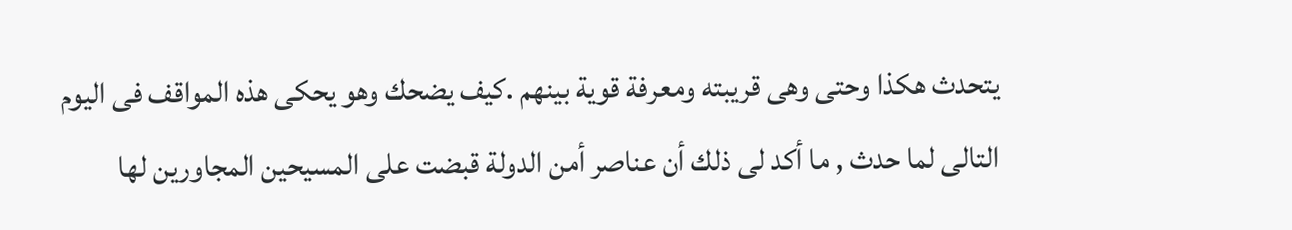يتحدث هكذا وحتى وهى قريبته ومعرفة قوية بينهم .كيف يضحك وهو يحكى هذه المواقف فى اليوم التالى لما حدث , ما أكد لى ذلك أن عناصر أمن الدولة قبضت على المسيحين المجاورين لها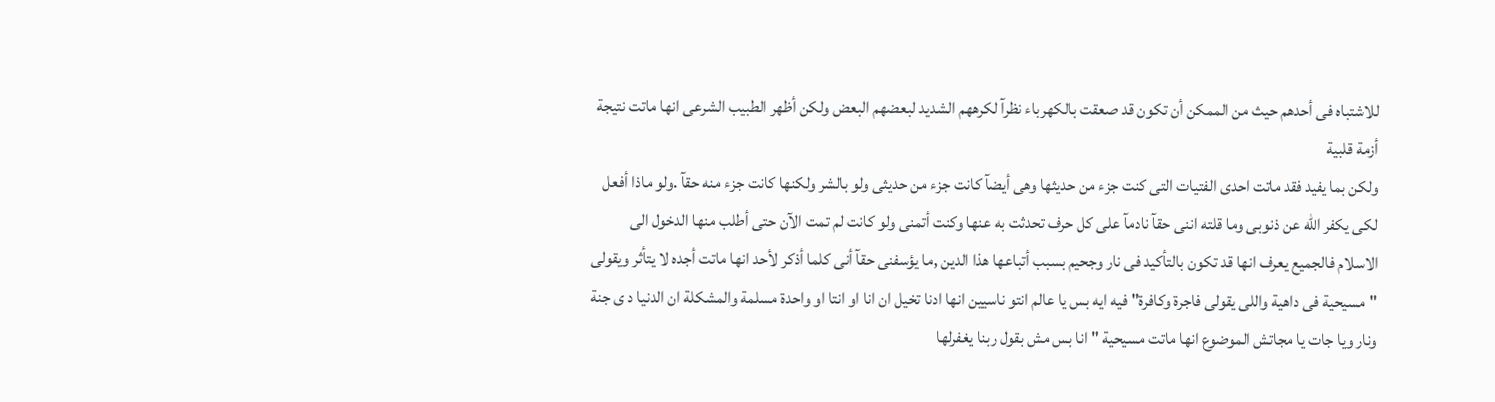للاشتباه فى أحدهم حيث من الممكن أن تكون قد صعقت بالكهرباء نظرآ لكرههم الشديد لبعضهم البعض ولكن أظهر الطبيب الشرعى انها ماتت نتيجة أزمة قلبية
ولكن بما يفيد فقد ماتت احدى الفتيات التى كنت جزء من حديثها وهى أيضآ كانت جزء من حديثى ولو بالشر ولكنها كانت جزء منه حقآ .ولو ماذا أفعل لكى يكفر الله عن ذنوبى وما قلته اننى حقآ نادمآ على كل حرف تحدثت به عنها وكنت أتمنى ولو كانت لم تمت الآن حتى أطلب منها الدخول الى الاسلام فالجميع يعرف انها قد تكون بالتأكيد فى نار وجحيم بسبب أتباعها هذا الدين ,ما يؤسفنى حقآ أنى كلما أذكر لأحد انها ماتت أجده لا يتأثر ويقولى "مسيحية فى داهية واللى يقولى فاجرة وكافرة" فيه ايه بس يا عالم انتو ناسيين انها ادنا تخيل ان انا او انتا او واحدة مسلمة والمشكلة ان الدنيا د ى جنة ونار ويا جات يا مجاتش الموضوع انها ماتت مسيحية " انا بس مش بقول ربنا يغفرلها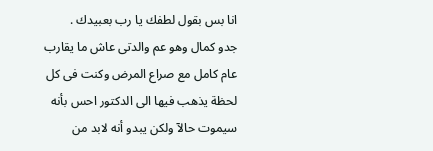انا بس بقول لطفك يا رب بعبيدك .
جدو كمال وهو عم والدتى عاش ما يقارب عام كامل مع صراع المرض وكنت فى كل لحظة يذهب فيها الى الدكتور احس بأنه سيموت حالآ ولكن يبدو أنه لابد من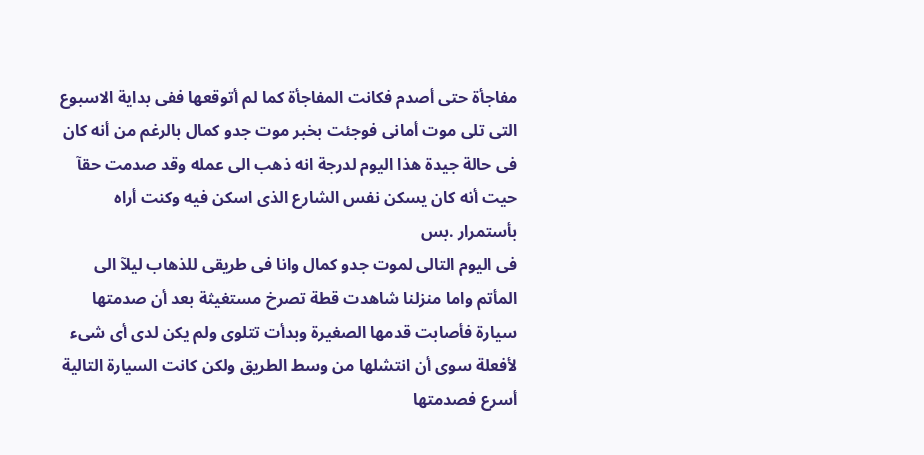مفاجأة حتى أصدم فكانت المفاجأة كما لم أتوقعها ففى بداية الاسبوع التى تلى موت أمانى فوجئت بخبر موت جدو كمال بالرغم من أنه كان فى حالة جيدة هذا اليوم لدرجة انه ذهب الى عمله وقد صدمت حقآ حيت أنه كان يسكن نفس الشارع الذى اسكن فيه وكنت أراه بأستمرار .بس
فى اليوم التالى لموت جدو كمال وانا فى طريقى للذهاب ليلآ الى المأتم واما منزلنا شاهدت قطة تصرخ مستغيثة بعد أن صدمتها سيارة فأصابت قدمها الصغيرة وبدأت تتلوى ولم يكن لدى أى شىء لأفعلة سوى أن انتشلها من وسط الطريق ولكن كانت السيارة التالية أسرع فصدمتها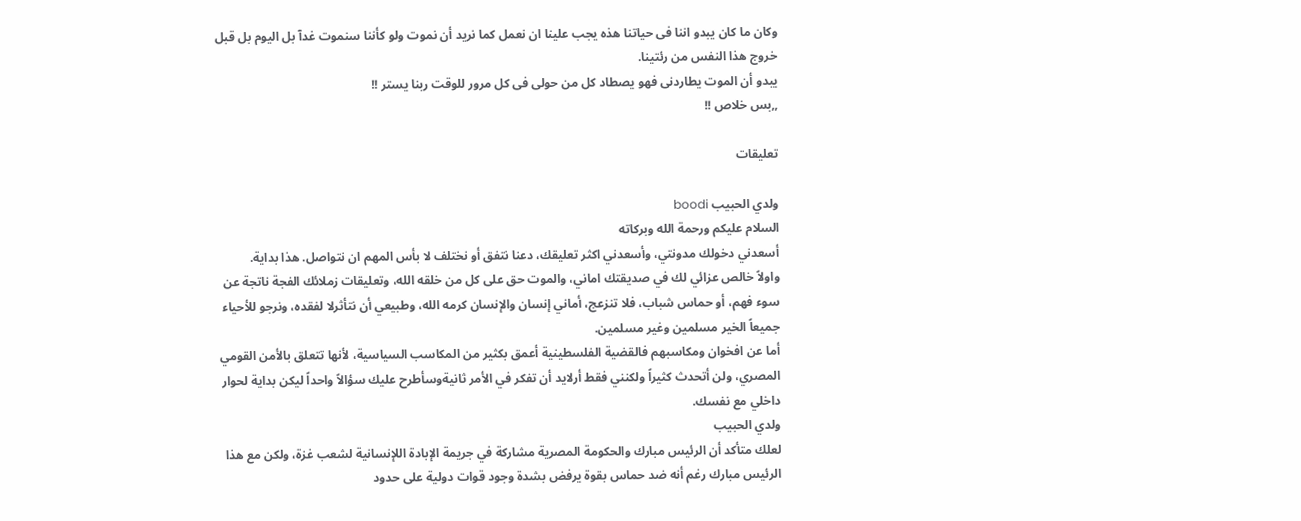وكان ما كان يبدو اننا فى حياتنا هذه يجب علينا ان نعمل كما نريد أن نموت ولو كأننا سنموت غدآ بل اليوم بل قبل خروج هذا النفس من رئتينا.
يبدو أن الموت يطاردنى فهو يصطاد كل من حولى فى كل مرور للوقت ربنا يستر !!
,,بس خلاص !!

تعليقات

ولدي الحبيب boodi
السلام عليكم ورحمة الله وبركاته
أسعدني دخولك مدونتي، وأسعدني اكثر تعليقك، دعنا نتفق أو نختلف لا بأس المهم ان نتواصل. هذا بداية.
واولاً خالص عزائي لك في صديقتك اماني، والموت حق على كل من خلقه الله، وتعليقات زملائك الفجة ناتجة عن سوء فهم، أو حماس شباب، فلا تنزعج، أماني إنسان والإنسان كرمه الله، وطبيعي أن نتأثرلا لفقده، ونرجو للأحياء جميعاً الخير مسلمين وغير مسلمين.
أما عن افخوان ومكاسبهم فالقضية الفلسطينية أعمق بكثير من المكاسب السياسية، لأنها تتعلق بالأمن القومي المصري، ولن أتحدث كثيراً ولكنني فقط أرلايد أن تفكر في الأمر ثانيةوسأطرح عليك سؤالاً واحداً ليكن بداية لحوار داخلي مع نفسك.
ولدي الحبيب
لعلك متأكد أن الرئيس مبارك والحكومة المصرية مشاركة في جريمة الإبادة اللإنسانية لشعب غزة، ولكن مع هذا الرئيس مبارك رغم أنه ضد حماس بقوة يرفض بشدة وجود قوات دولية على حدود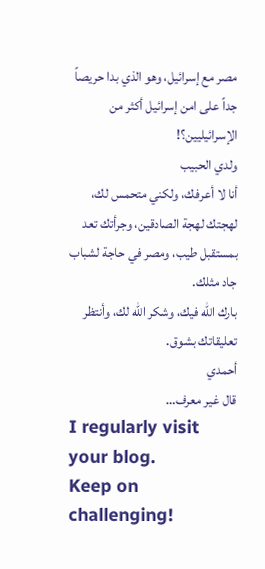مصر مع إسرائيل، وهو الذي بدا حريصاً جداً على امن إسرائيل أكثر من الإسرائيليين؟!
ولدي الحبيب
أنا لا أعرفك، ولكني متحمس لك، لهجتك لهجة الصادقين، وجرأتك تعد بمستقبل طيب، ومصر في حاجة لشباب جاد مثلك.
بارك الله فيك، وشكر الله لك، وأنتظر تعليقاتك بشوق.
أحمدي
قال غير معرف…
I regularly visit your blog.
Keep on challenging!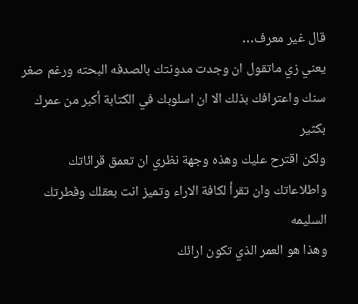قال غير معرف…
يعني زي ماتقول ان وجدت مدونتك بالصدفه البحته ورغم صغر سنك واعترافك بذلك الا ان اسلوبك في الكتابة أكبر من عمرك بكثير
ولكن اقترح عليك وهذه وجهة نظري ان تعمق قرائاتك واطلاعاتك وان تقرأ لكافة الاراء وتميز انت بعقلك وفطرتك السليمه
وهذا هو العمر الذي تكون ارائك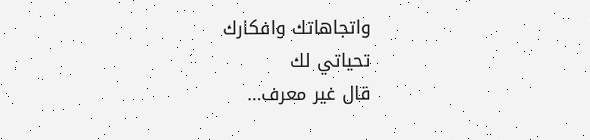واتجاهاتك وافكارك
تحياتي لك
قال غير معرف…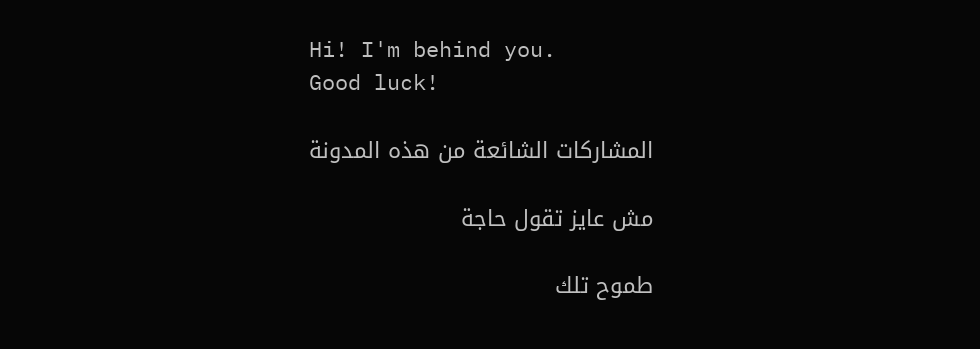Hi! I'm behind you.
Good luck!

المشاركات الشائعة من هذه المدونة

مش عايز تقول حاجة

طموح تلك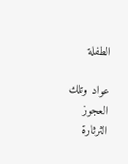الطفلة

عواد وتلك العجوز الثرثارة